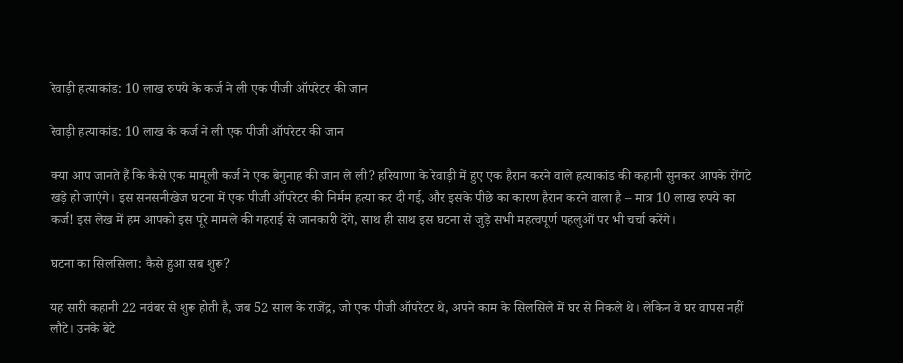रेवाड़ी हत्याकांड: 10 लाख रुपये के कर्ज ने ली एक पीजी ऑपरेटर की जान

रेवाड़ी हत्याकांड: 10 लाख के कर्ज ने ली एक पीजी ऑपरेटर की जान

क्या आप जानते हैं कि कैसे एक मामूली कर्ज ने एक बेगुनाह की जान ले ली? हरियाणा के रेवाड़ी में हुए एक हैरान करने वाले हत्याकांड की कहानी सुनकर आपके रोंगटे खड़े हो जाएंगे। इस सनसनीखेज घटना में एक पीजी ऑपरेटर की निर्मम हत्या कर दी गई, और इसके पीछे का कारण हैरान करने वाला है – मात्र 10 लाख रुपये का कर्ज! इस लेख में हम आपको इस पूरे मामले की गहराई से जानकारी देंगे, साथ ही साथ इस घटना से जुड़े सभी महत्वपूर्ण पहलुओं पर भी चर्चा करेंगे।

घटना का सिलसिला: कैसे हुआ सब शुरू?

यह सारी कहानी 22 नवंबर से शुरू होती है, जब 52 साल के राजेंद्र, जो एक पीजी ऑपरेटर थे, अपने काम के सिलसिले में घर से निकले थे। लेकिन वे घर वापस नहीं लौटे। उनके बेटे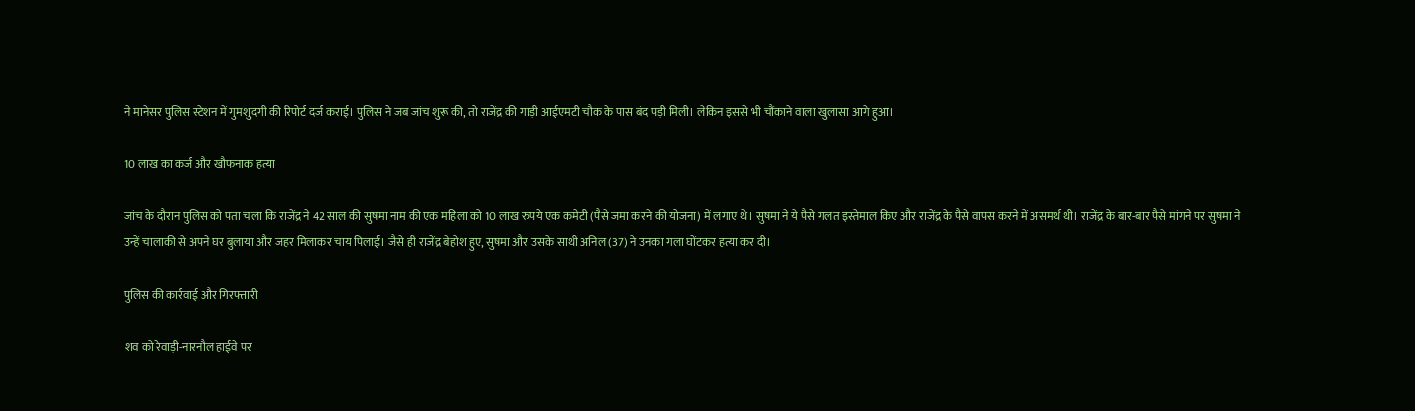ने मानेसर पुलिस स्टेशन में गुमशुदगी की रिपोर्ट दर्ज कराई। पुलिस ने जब जांच शुरू की, तो राजेंद्र की गाड़ी आईएमटी चौक के पास बंद पड़ी मिली। लेकिन इससे भी चौंकाने वाला खुलासा आगे हुआ।

10 लाख का कर्ज और खौफनाक हत्या

जांच के दौरान पुलिस को पता चला कि राजेंद्र ने 42 साल की सुषमा नाम की एक महिला को 10 लाख रुपये एक कमेटी (पैसे जमा करने की योजना) में लगाए थे। सुषमा ने ये पैसे गलत इस्तेमाल किए और राजेंद्र के पैसे वापस करने में असमर्थ थी। राजेंद्र के बार-बार पैसे मांगने पर सुषमा ने उन्हें चालाकी से अपने घर बुलाया और जहर मिलाकर चाय पिलाई। जैसे ही राजेंद्र बेहोश हुए, सुषमा और उसके साथी अनिल (37) ने उनका गला घोंटकर हत्या कर दी।

पुलिस की कार्रवाई और गिरफ्तारी

शव को रेवाड़ी-नारनौल हाईवे पर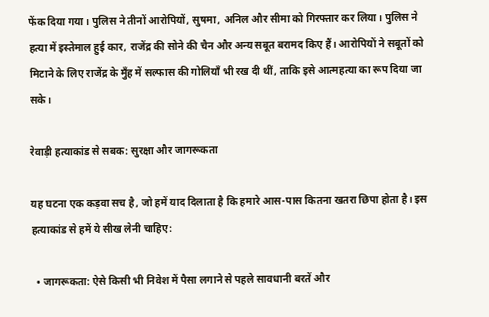फेंक दिया गया। पुलिस ने तीनों आरोपियों, सुषमा, अनिल और सीमा को गिरफ्तार कर लिया। पुलिस ने हत्या में इस्तेमाल हुई कार, राजेंद्र की सोने की चैन और अन्य सबूत बरामद किए हैं। आरोपियों ने सबूतों को मिटाने के लिए राजेंद्र के मुँह में सल्फास की गोलियाँ भी रख दी थीं, ताकि इसे आत्महत्या का रूप दिया जा सके।

रेवाड़ी हत्याकांड से सबक: सुरक्षा और जागरूकता

यह घटना एक कड़वा सच है, जो हमें याद दिलाता है कि हमारे आस-पास कितना खतरा छिपा होता है। इस हत्याकांड से हमें ये सीख लेनी चाहिए:

  • जागरूकता: ऐसे किसी भी निवेश में पैसा लगाने से पहले सावधानी बरतें और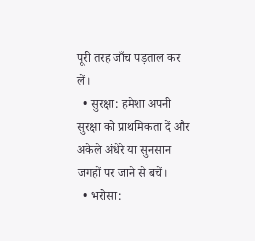पूरी तरह जाँच पड़ताल कर लें।
  • सुरक्षा: हमेशा अपनी सुरक्षा को प्राथमिकता दें और अकेले अंधेरे या सुनसान जगहों पर जाने से बचें।
  • भरोसा: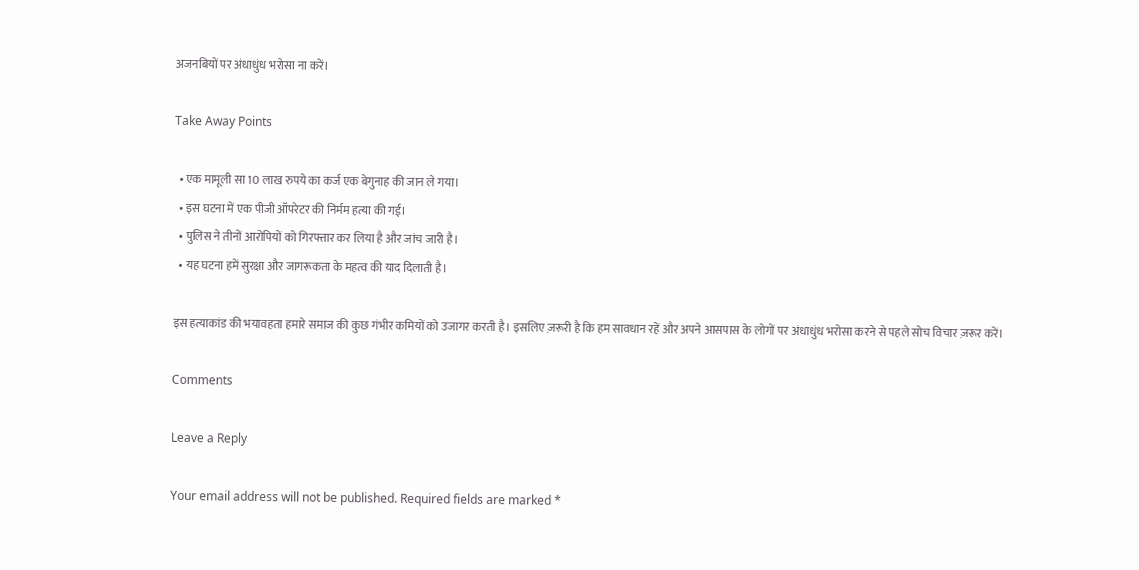अजनबियों पर अंधाधुंध भरोसा ना करें।

Take Away Points

  • एक मामूली सा 10 लाख रुपये का कर्ज एक बेगुनाह की जान ले गया।
  • इस घटना में एक पीजी ऑपरेटर की निर्मम हत्या की गई।
  • पुलिस ने तीनों आरोपियों को गिरफ्तार कर लिया है और जांच जारी है।
  • यह घटना हमें सुरक्षा और जागरूकता के महत्व की याद दिलाती है।

इस हत्याकांड की भयावहता हमारे समाज की कुछ गंभीर कमियों को उजागर करती है। इसलिए ज़रूरी है कि हम सावधान रहें और अपने आसपास के लोगों पर अंधाधुंध भरोसा करने से पहले सोच विचार ज़रूर करें।

Comments

Leave a Reply

Your email address will not be published. Required fields are marked *